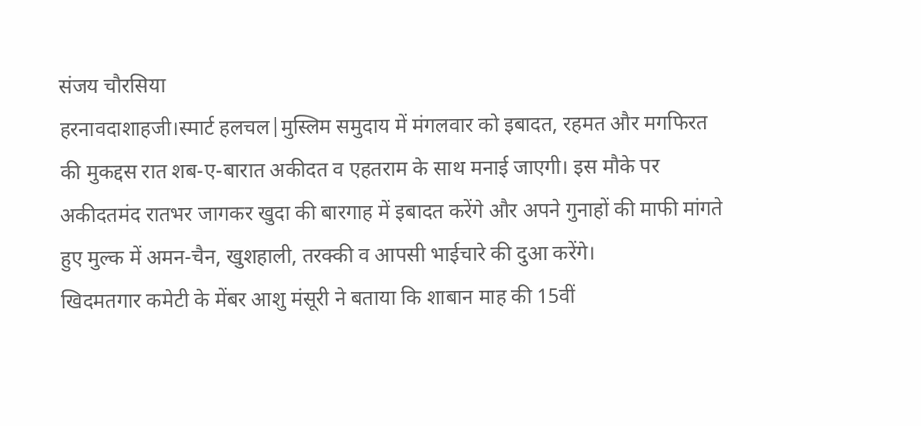संजय चौरसिया
हरनावदाशाहजी।स्मार्ट हलचल|मुस्लिम समुदाय में मंगलवार को इबादत, रहमत और मगफिरत की मुकद्दस रात शब-ए-बारात अकीदत व एहतराम के साथ मनाई जाएगी। इस मौके पर अकीदतमंद रातभर जागकर खुदा की बारगाह में इबादत करेंगे और अपने गुनाहों की माफी मांगते हुए मुल्क में अमन-चैन, खुशहाली, तरक्की व आपसी भाईचारे की दुआ करेंगे।
खिदमतगार कमेटी के मेंबर आशु मंसूरी ने बताया कि शाबान माह की 15वीं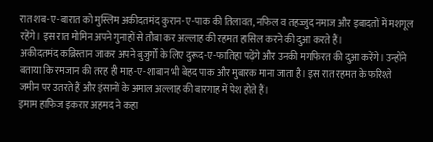रात शब-ए-बारात को मुस्लिम अकीदतमंद कुरान-ए-पाक की तिलावत, नफिल व तहज्जुद नमाज और इबादतों में मशगूल रहेंगे। इस रात मोमिन अपने गुनाहों से तौबा कर अल्लाह की रहमत हासिल करने की दुआ करते हैं।
अकीदतमंद कब्रिस्तान जाकर अपने बुजुर्गों के लिए दुरूद-ए-फातिहा पढ़ेंगे और उनकी मगफिरत की दुआ करेंगे। उन्होंने बताया कि रमजान की तरह ही माह-ए-शाबान भी बेहद पाक और मुबारक माना जाता है। इस रात रहमत के फरिश्ते जमीन पर उतरते हैं और इंसानों के अमाल अल्लाह की बारगाह में पेश होते हैं।
इमाम हाफिज इकरार अहमद ने कहा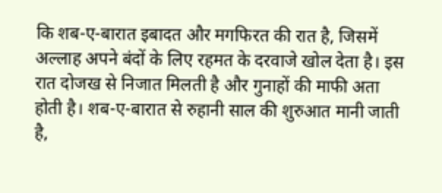कि शब-ए-बारात इबादत और मगफिरत की रात है, जिसमें अल्लाह अपने बंदों के लिए रहमत के दरवाजे खोल देता है। इस रात दोजख से निजात मिलती है और गुनाहों की माफी अता होती है। शब-ए-बारात से रुहानी साल की शुरुआत मानी जाती है,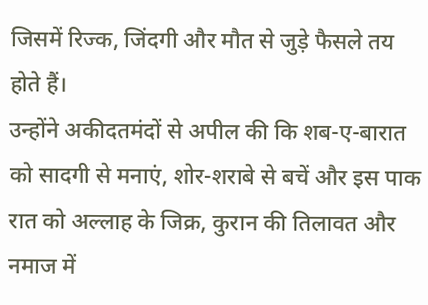जिसमें रिज्क, जिंदगी और मौत से जुड़े फैसले तय होते हैं।
उन्होंने अकीदतमंदों से अपील की कि शब-ए-बारात को सादगी से मनाएं, शोर-शराबे से बचें और इस पाक रात को अल्लाह के जिक्र, कुरान की तिलावत और नमाज में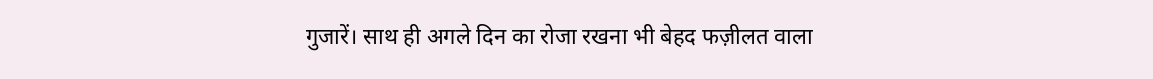गुजारें। साथ ही अगले दिन का रोजा रखना भी बेहद फज़ीलत वाला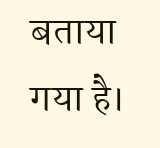बताया गया है।